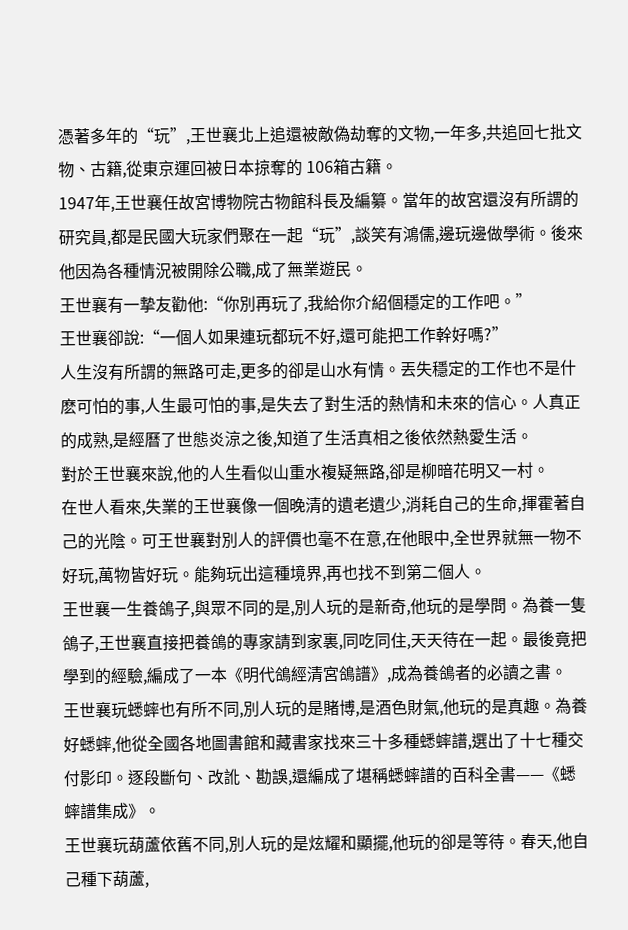憑著多年的“玩”,王世襄北上追還被敵偽劫奪的文物,一年多,共追回七批文物、古籍,從東京運回被日本掠奪的 106箱古籍。
1947年,王世襄任故宮博物院古物館科長及編纂。當年的故宮還沒有所謂的研究員,都是民國大玩家們聚在一起“玩”,談笑有鴻儒,邊玩邊做學術。後來他因為各種情況被開除公職,成了無業遊民。
王世襄有一摯友勸他:“你別再玩了,我給你介紹個穩定的工作吧。”
王世襄卻說:“一個人如果連玩都玩不好,還可能把工作幹好嗎?”
人生沒有所謂的無路可走,更多的卻是山水有情。丟失穩定的工作也不是什麽可怕的事,人生最可怕的事,是失去了對生活的熱情和未來的信心。人真正的成熟,是經曆了世態炎涼之後,知道了生活真相之後依然熱愛生活。
對於王世襄來說,他的人生看似山重水複疑無路,卻是柳暗花明又一村。
在世人看來,失業的王世襄像一個晚清的遺老遺少,消耗自己的生命,揮霍著自己的光陰。可王世襄對別人的評價也毫不在意,在他眼中,全世界就無一物不好玩,萬物皆好玩。能夠玩出這種境界,再也找不到第二個人。
王世襄一生養鴿子,與眾不同的是,別人玩的是新奇,他玩的是學問。為養一隻鴿子,王世襄直接把養鴿的專家請到家裏,同吃同住,天天待在一起。最後竟把學到的經驗,編成了一本《明代鴿經清宮鴿譜》,成為養鴿者的必讀之書。
王世襄玩蟋蟀也有所不同,別人玩的是賭博,是酒色財氣,他玩的是真趣。為養好蟋蟀,他從全國各地圖書館和藏書家找來三十多種蟋蟀譜,選出了十七種交付影印。逐段斷句、改訛、勘誤,還編成了堪稱蟋蟀譜的百科全書——《蟋蟀譜集成》。
王世襄玩葫蘆依舊不同,別人玩的是炫耀和顯擺,他玩的卻是等待。春天,他自己種下葫蘆,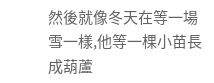然後就像冬天在等一場雪一樣,他等一棵小苗長成葫蘆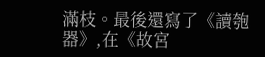滿枝。最後還寫了《讀匏器》,在《故宮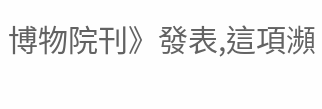博物院刊》發表,這項瀕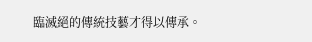臨滅絕的傳統技藝才得以傳承。